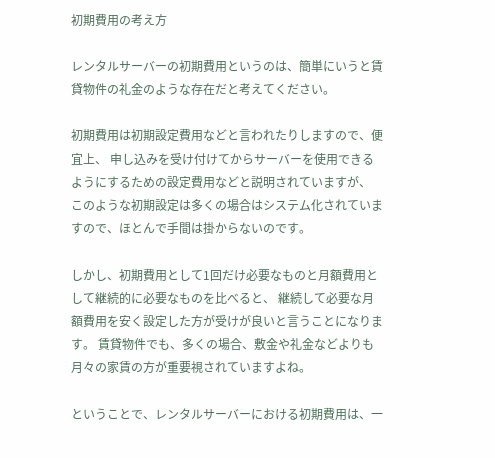初期費用の考え方

レンタルサーバーの初期費用というのは、簡単にいうと賃貸物件の礼金のような存在だと考えてください。

初期費用は初期設定費用などと言われたりしますので、便宜上、 申し込みを受け付けてからサーバーを使用できるようにするための設定費用などと説明されていますが、 このような初期設定は多くの場合はシステム化されていますので、ほとんで手間は掛からないのです。

しかし、初期費用として1回だけ必要なものと月額費用として継続的に必要なものを比べると、 継続して必要な月額費用を安く設定した方が受けが良いと言うことになります。 賃貸物件でも、多くの場合、敷金や礼金などよりも月々の家賃の方が重要視されていますよね。

ということで、レンタルサーバーにおける初期費用は、一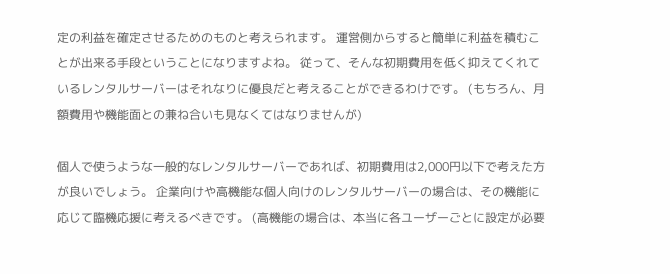定の利益を確定させるためのものと考えられます。 運営側からすると簡単に利益を積むことが出来る手段ということになりますよね。 従って、そんな初期費用を低く抑えてくれているレンタルサーバーはそれなりに優良だと考えることができるわけです。 (もちろん、月額費用や機能面との兼ね合いも見なくてはなりませんが)

個人で使うような一般的なレンタルサーバーであれば、初期費用は2,000円以下で考えた方が良いでしょう。 企業向けや高機能な個人向けのレンタルサーバーの場合は、その機能に応じて臨機応援に考えるべきです。 (高機能の場合は、本当に各ユーザーごとに設定が必要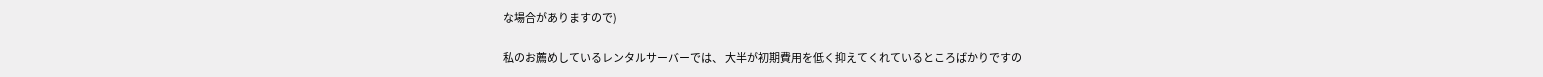な場合がありますので)

私のお薦めしているレンタルサーバーでは、 大半が初期費用を低く抑えてくれているところばかりですの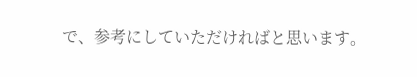で、参考にしていただければと思います。